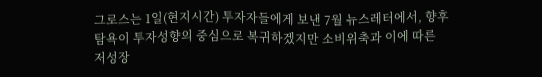그로스는 1일(현지시간) 투자자들에게 보낸 7월 뉴스레터에서, 향후 탐욕이 투자성향의 중심으로 복귀하겠지만 소비위축과 이에 따른 저성장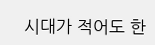시대가 적어도 한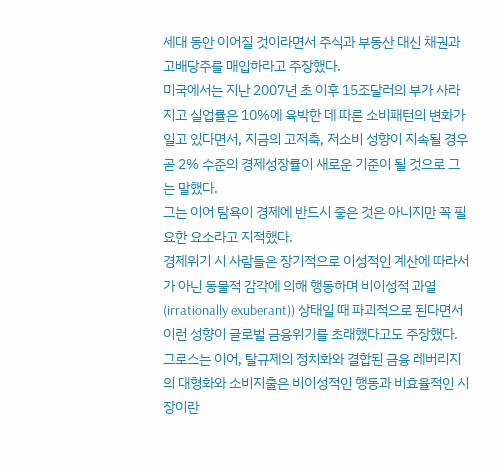세대 동안 이어질 것이라면서 주식과 부동산 대신 채권과 고배당주를 매입하라고 주장했다.
미국에서는 지난 2007년 초 이후 15조달러의 부가 사라지고 실업률은 10%에 육박한 데 따른 소비패턴의 변화가 일고 있다면서, 지금의 고저축, 저소비 성향이 지속될 경우 곧 2% 수준의 경제성장률이 새로운 기준이 될 것으로 그는 말했다.
그는 이어 탐욕이 경제에 반드시 좋은 것은 아니지만 꼭 필요한 요소라고 지적했다.
경제위기 시 사람들은 장기적으로 이성적인 계산에 따라서가 아닌 동물적 감각에 의해 행동하며 비이성적 과열(irrationally exuberant)) 상태일 때 파괴적으로 된다면서 이런 성향이 글로벌 금융위기를 초래했다고도 주장했다.
그로스는 이어, 탈규제의 정치화와 결합된 금융 레버리지의 대형화와 소비지출은 비이성적인 행동과 비효율적인 시장이란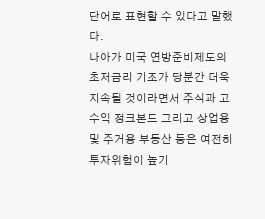단어로 표현할 수 있다고 말했다.
나아가 미국 연방준비제도의 초저금리 기조가 당분간 더욱 지속될 것이라면서 주식과 고수익 정크본드 그리고 상업용 및 주거용 부동산 등은 여전히 투자위험이 높기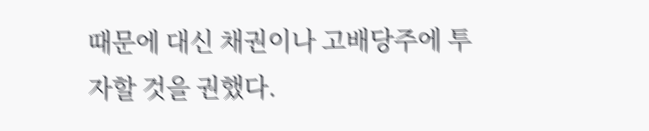때문에 대신 채권이나 고배당주에 투자할 것을 권했다.